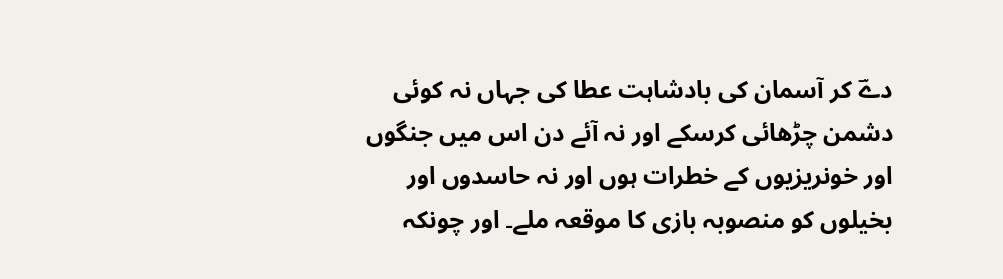دےؔ کر آسمان کی بادشاہت عطا کی جہاں نہ کوئی دشمن چڑھائی کرسکے اور نہ آئے دن اس میں جنگوں اور خونریزیوں کے خطرات ہوں اور نہ حاسدوں اور بخیلوں کو منصوبہ بازی کا موقعہ ملے۔ اور چونکہ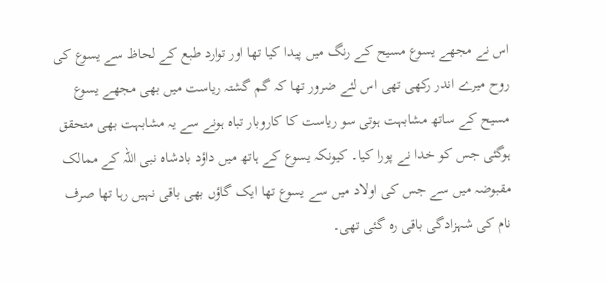اس نے مجھے یسوع مسیح کے رنگ میں پیدا کیا تھا اور توارد طبع کے لحاظ سے یسوع کی روح میرے اندر رکھی تھی اس لئے ضرور تھا کہ گم گشتہ ریاست میں بھی مجھے یسوع مسیح کے ساتھ مشابہت ہوتی سو ریاست کا کاروبار تباہ ہونے سے یہ مشابہت بھی متحقق ہوگئی جس کو خدا نے پورا کیا۔ کیونکہ یسوع کے ہاتھ میں داؤد بادشاہ نبی اللہ کے ممالک مقبوضہ میں سے جس کی اولاد میں سے یسوع تھا ایک گاؤں بھی باقی نہیں رہا تھا صرف نام کی شہزادگی باقی رہ گئی تھی۔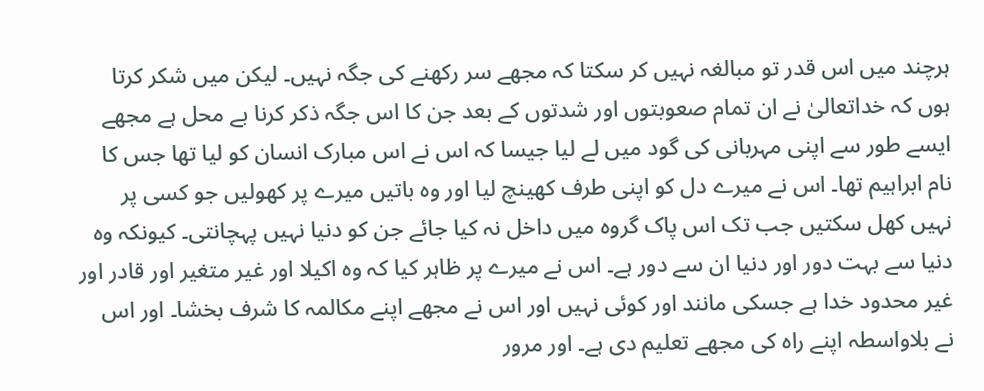ہرچند میں اس قدر تو مبالغہ نہیں کر سکتا کہ مجھے سر رکھنے کی جگہ نہیں۔ لیکن میں شکر کرتا ہوں کہ خداتعالیٰ نے ان تمام صعوبتوں اور شدتوں کے بعد جن کا اس جگہ ذکر کرنا بے محل ہے مجھے ایسے طور سے اپنی مہربانی کی گود میں لے لیا جیسا کہ اس نے اس مبارک انسان کو لیا تھا جس کا نام ابراہیم تھا۔ اس نے میرے دل کو اپنی طرف کھینچ لیا اور وہ باتیں میرے پر کھولیں جو کسی پر نہیں کھل سکتیں جب تک اس پاک گروہ میں داخل نہ کیا جائے جن کو دنیا نہیں پہچانتی۔ کیونکہ وہ دنیا سے بہت دور اور دنیا ان سے دور ہے۔ اس نے میرے پر ظاہر کیا کہ وہ اکیلا اور غیر متغیر اور قادر اور غیر محدود خدا ہے جسکی مانند اور کوئی نہیں اور اس نے مجھے اپنے مکالمہ کا شرف بخشا۔ اور اس نے بلاواسطہ اپنے راہ کی مجھے تعلیم دی ہے۔ اور مرور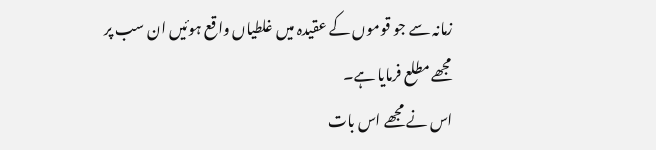زمانہ سے جو قوموں کے عقیدہ میں غلطیاں واقع ہوئیں ان سب پر مجھے مطلع فرمایا ہے۔
اس نے مجھے اس بات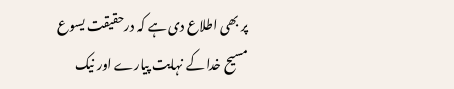پر بھی اطلاع دی ہے کہ درحقیقت یسوع مسیح خدا کے نہایت پیارے اور نیک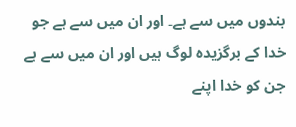بندوں میں سے ہے۔ اور ان میں سے ہے جو خدا کے برگزیدہ لوگ ہیں اور ان میں سے ہے جن کو خدا اپنے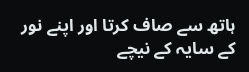ہاتھ سے صاف کرتا اور اپنے نور کے سایہ کے نیچے